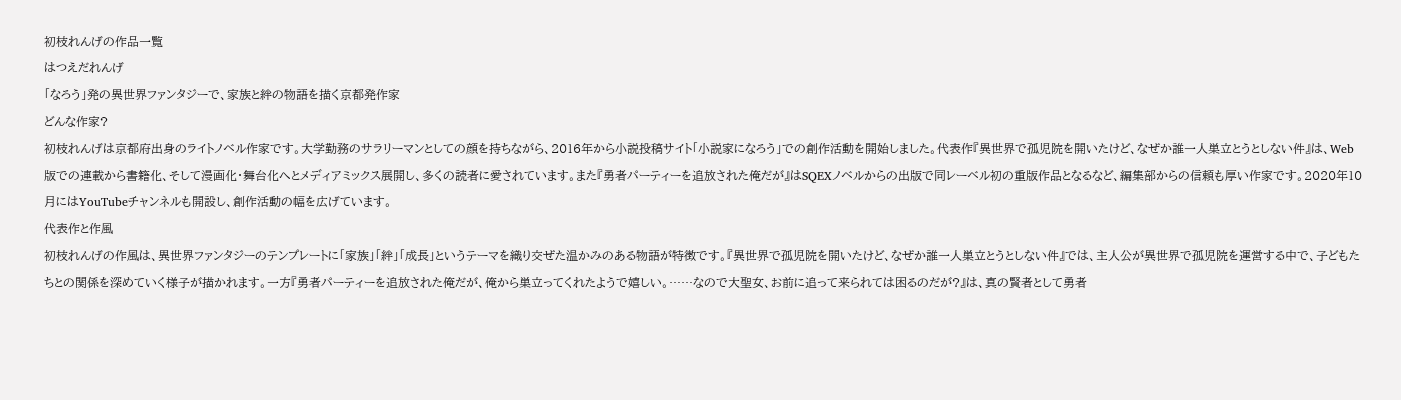初枝れんげの作品一覧
はつえだれんげ
「なろう」発の異世界ファンタジーで、家族と絆の物語を描く京都発作家
どんな作家?
初枝れんげは京都府出身のライトノベル作家です。大学勤務のサラリーマンとしての顔を持ちながら、2016年から小説投稿サイト「小説家になろう」での創作活動を開始しました。代表作『異世界で孤児院を開いたけど、なぜか誰一人巣立とうとしない件』は、Web版での連載から書籍化、そして漫画化・舞台化へとメディアミックス展開し、多くの読者に愛されています。また『勇者パーティーを追放された俺だが』はSQEXノベルからの出版で同レーベル初の重版作品となるなど、編集部からの信頼も厚い作家です。2020年10月にはYouTubeチャンネルも開設し、創作活動の幅を広げています。
代表作と作風
初枝れんげの作風は、異世界ファンタジーのテンプレートに「家族」「絆」「成長」というテーマを織り交ぜた温かみのある物語が特徴です。『異世界で孤児院を開いたけど、なぜか誰一人巣立とうとしない件』では、主人公が異世界で孤児院を運営する中で、子どもたちとの関係を深めていく様子が描かれます。一方『勇者パーティーを追放された俺だが、俺から巣立ってくれたようで嬉しい。……なので大聖女、お前に追って来られては困るのだが?』は、真の賢者として勇者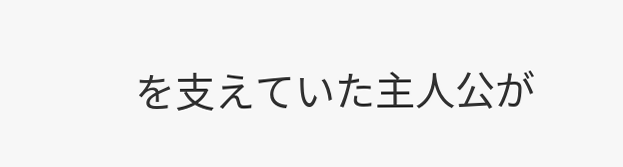を支えていた主人公が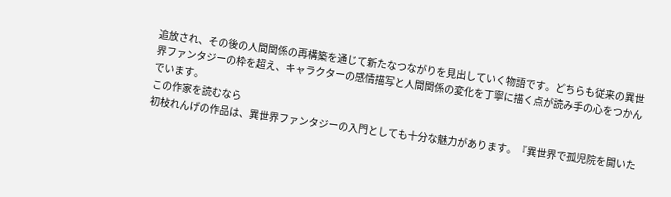追放され、その後の人間関係の再構築を通じて新たなつながりを見出していく物語です。どちらも従来の異世界ファンタジーの枠を超え、キャラクターの感情描写と人間関係の変化を丁寧に描く点が読み手の心をつかんでいます。
この作家を読むなら
初枝れんげの作品は、異世界ファンタジーの入門としても十分な魅力があります。『異世界で孤児院を開いた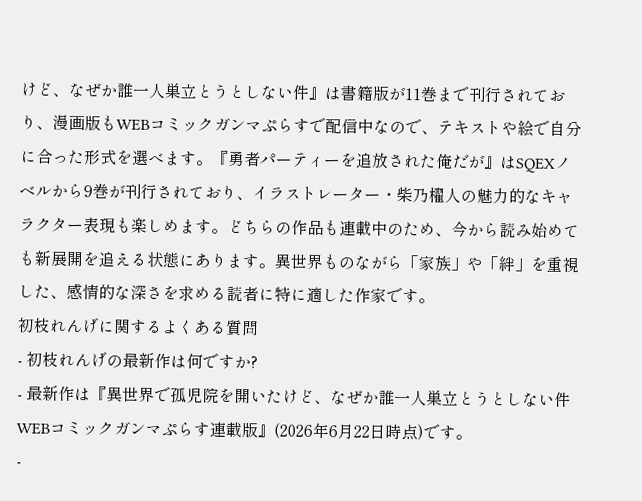けど、なぜか誰一人巣立とうとしない件』は書籍版が11巻まで刊行されており、漫画版もWEBコミックガンマぷらすで配信中なので、テキストや絵で自分に合った形式を選べます。『勇者パーティーを追放された俺だが』はSQEXノベルから9巻が刊行されており、イラストレーター・柴乃櫂人の魅力的なキャラクター表現も楽しめます。どちらの作品も連載中のため、今から読み始めても新展開を追える状態にあります。異世界ものながら「家族」や「絆」を重視した、感情的な深さを求める読者に特に適した作家です。
初枝れんげに関するよくある質問
- 初枝れんげの最新作は何ですか?
- 最新作は『異世界で孤児院を開いたけど、なぜか誰一人巣立とうとしない件 WEBコミックガンマぷらす連載版』(2026年6月22日時点)です。
-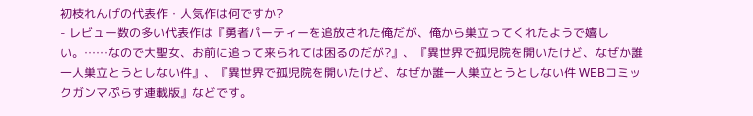初枝れんげの代表作・人気作は何ですか?
- レビュー数の多い代表作は『勇者パーティーを追放された俺だが、俺から巣立ってくれたようで嬉しい。……なので大聖女、お前に追って来られては困るのだが?』、『異世界で孤児院を開いたけど、なぜか誰一人巣立とうとしない件』、『異世界で孤児院を開いたけど、なぜか誰一人巣立とうとしない件 WEBコミックガンマぷらす連載版』などです。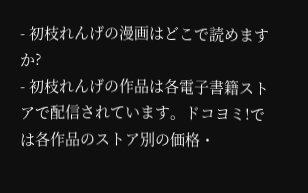- 初枝れんげの漫画はどこで読めますか?
- 初枝れんげの作品は各電子書籍ストアで配信されています。ドコヨミ!では各作品のストア別の価格・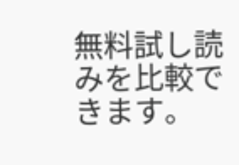無料試し読みを比較できます。